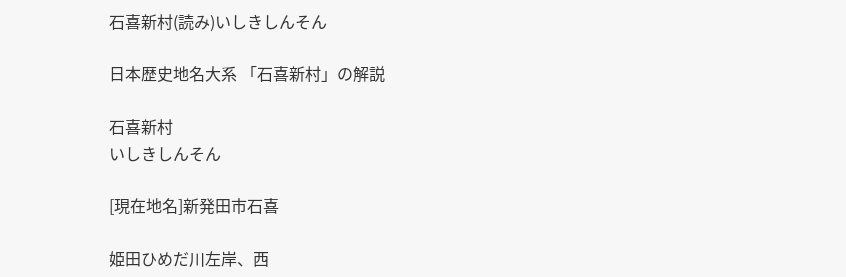石喜新村(読み)いしきしんそん

日本歴史地名大系 「石喜新村」の解説

石喜新村
いしきしんそん

[現在地名]新発田市石喜

姫田ひめだ川左岸、西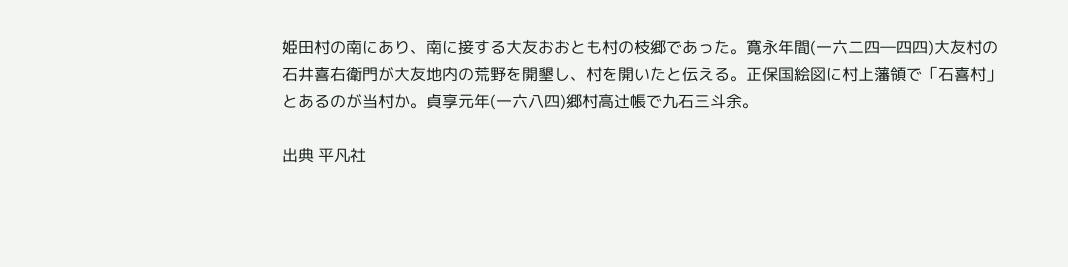姫田村の南にあり、南に接する大友おおとも村の枝郷であった。寛永年間(一六二四―四四)大友村の石井喜右衛門が大友地内の荒野を開墾し、村を開いたと伝える。正保国絵図に村上藩領で「石喜村」とあるのが当村か。貞享元年(一六八四)郷村高辻帳で九石三斗余。

出典 平凡社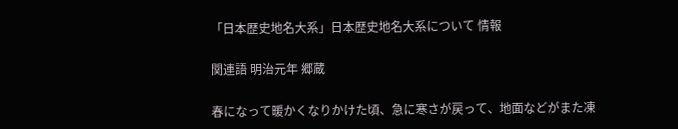「日本歴史地名大系」日本歴史地名大系について 情報

関連語 明治元年 郷蔵

春になって暖かくなりかけた頃、急に寒さが戻って、地面などがまた凍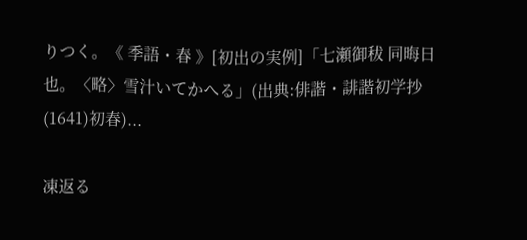りつく。《 季語・春 》[初出の実例]「七瀬御秡 同晦日也。〈略〉雪汁いてかへる」(出典:俳諧・誹諧初学抄(1641)初春)...

凍返る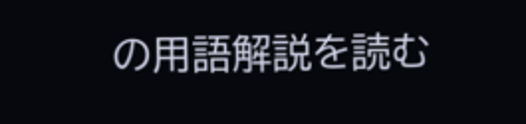の用語解説を読む